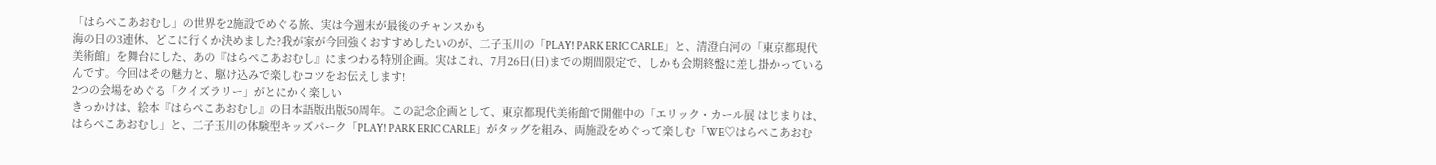「はらぺこあおむし」の世界を2施設でめぐる旅、実は今週末が最後のチャンスかも
海の日の3連休、どこに行くか決めました?我が家が今回強くおすすめしたいのが、二子玉川の「PLAY! PARK ERIC CARLE」と、清澄白河の「東京都現代美術館」を舞台にした、あの『はらぺこあおむし』にまつわる特別企画。実はこれ、7月26日(日)までの期間限定で、しかも会期終盤に差し掛かっているんです。今回はその魅力と、駆け込みで楽しむコツをお伝えします!
2つの会場をめぐる「クイズラリー」がとにかく楽しい
きっかけは、絵本『はらぺこあおむし』の日本語版出版50周年。この記念企画として、東京都現代美術館で開催中の「エリック・カール展 はじまりは、はらぺこあおむし」と、二子玉川の体験型キッズパーク「PLAY! PARK ERIC CARLE」がタッグを組み、両施設をめぐって楽しむ「WE♡はらぺこあおむ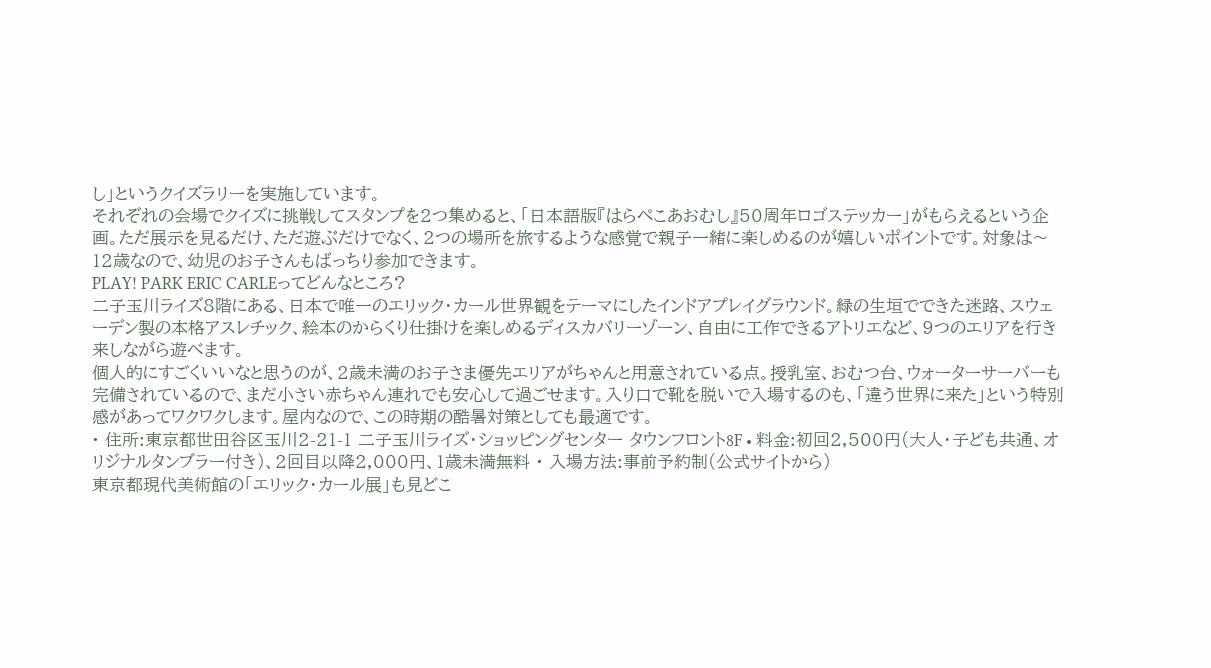し」というクイズラリーを実施しています。
それぞれの会場でクイズに挑戦してスタンプを2つ集めると、「日本語版『はらぺこあおむし』50周年ロゴステッカー」がもらえるという企画。ただ展示を見るだけ、ただ遊ぶだけでなく、2つの場所を旅するような感覚で親子一緒に楽しめるのが嬉しいポイントです。対象は〜12歳なので、幼児のお子さんもばっちり参加できます。
PLAY! PARK ERIC CARLEってどんなところ?
二子玉川ライズ8階にある、日本で唯一のエリック・カール世界観をテーマにしたインドアプレイグラウンド。緑の生垣でできた迷路、スウェーデン製の本格アスレチック、絵本のからくり仕掛けを楽しめるディスカバリーゾーン、自由に工作できるアトリエなど、9つのエリアを行き来しながら遊べます。
個人的にすごくいいなと思うのが、2歳未満のお子さま優先エリアがちゃんと用意されている点。授乳室、おむつ台、ウォーターサーバーも完備されているので、まだ小さい赤ちゃん連れでも安心して過ごせます。入り口で靴を脱いで入場するのも、「違う世界に来た」という特別感があってワクワクします。屋内なので、この時期の酷暑対策としても最適です。
• 住所:東京都世田谷区玉川2-21-1 二子玉川ライズ・ショッピングセンター タウンフロント8F • 料金:初回2,500円(大人・子ども共通、オリジナルタンブラー付き)、2回目以降2,000円、1歳未満無料 • 入場方法:事前予約制(公式サイトから)
東京都現代美術館の「エリック・カール展」も見どこ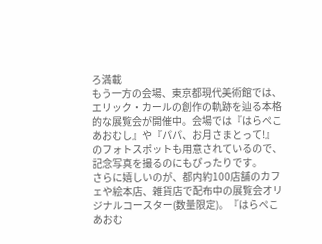ろ満載
もう一方の会場、東京都現代美術館では、エリック・カールの創作の軌跡を辿る本格的な展覧会が開催中。会場では『はらぺこあおむし』や『パパ、お月さまとって!』のフォトスポットも用意されているので、記念写真を撮るのにもぴったりです。
さらに嬉しいのが、都内約100店舗のカフェや絵本店、雑貨店で配布中の展覧会オリジナルコースター(数量限定)。『はらぺこあおむ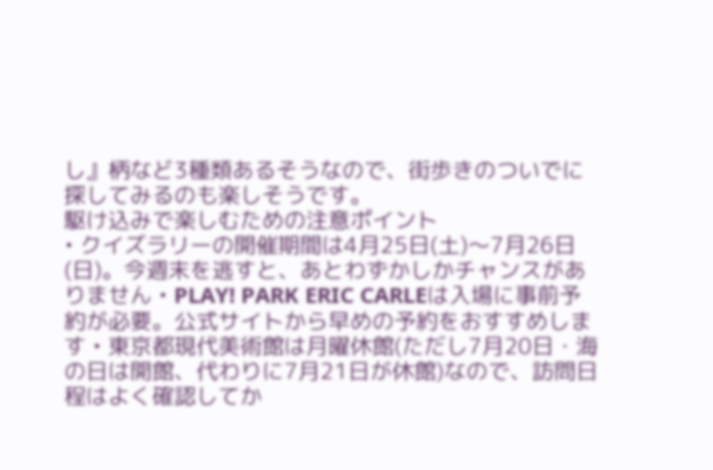し』柄など3種類あるそうなので、街歩きのついでに探してみるのも楽しそうです。
駆け込みで楽しむための注意ポイント
• クイズラリーの開催期間は4月25日(土)〜7月26日(日)。今週末を逃すと、あとわずかしかチャンスがありません • PLAY! PARK ERIC CARLEは入場に事前予約が必要。公式サイトから早めの予約をおすすめします • 東京都現代美術館は月曜休館(ただし7月20日・海の日は開館、代わりに7月21日が休館)なので、訪問日程はよく確認してか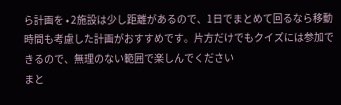ら計画を • 2施設は少し距離があるので、1日でまとめて回るなら移動時間も考慮した計画がおすすめです。片方だけでもクイズには参加できるので、無理のない範囲で楽しんでください
まと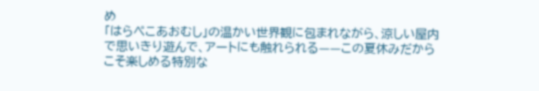め
「はらぺこあおむし」の温かい世界観に包まれながら、涼しい屋内で思いきり遊んで、アートにも触れられる——この夏休みだからこそ楽しめる特別な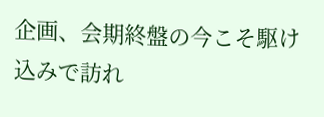企画、会期終盤の今こそ駆け込みで訪れ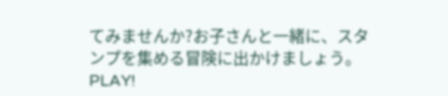てみませんか?お子さんと一緒に、スタンプを集める冒険に出かけましょう。
PLAY!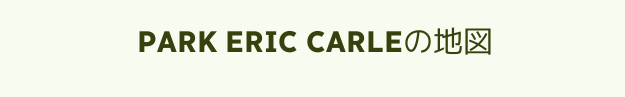PARK ERIC CARLEの地図